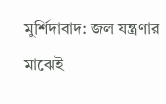মুর্শিদাবাদ: জল যন্ত্রণার মাঝেই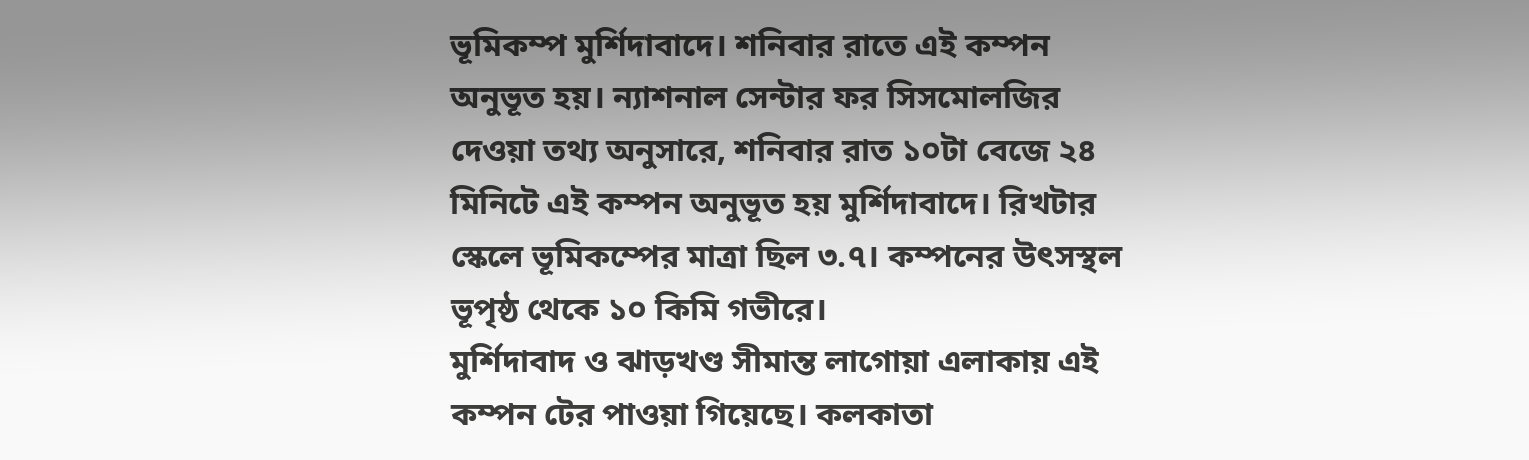ভূমিকম্প মুর্শিদাবাদে। শনিবার রাতে এই কম্পন অনুভূত হয়। ন্যাশনাল সেন্টার ফর সিসমোলজির দেওয়া তথ্য অনুসারে, শনিবার রাত ১০টা বেজে ২৪ মিনিটে এই কম্পন অনুভূত হয় মুর্শিদাবাদে। রিখটার স্কেলে ভূমিকম্পের মাত্রা ছিল ৩.৭। কম্পনের উৎসস্থল ভূপৃষ্ঠ থেকে ১০ কিমি গভীরে।
মুর্শিদাবাদ ও ঝাড়খণ্ড সীমান্ত লাগোয়া এলাকায় এই কম্পন টের পাওয়া গিয়েছে। কলকাতা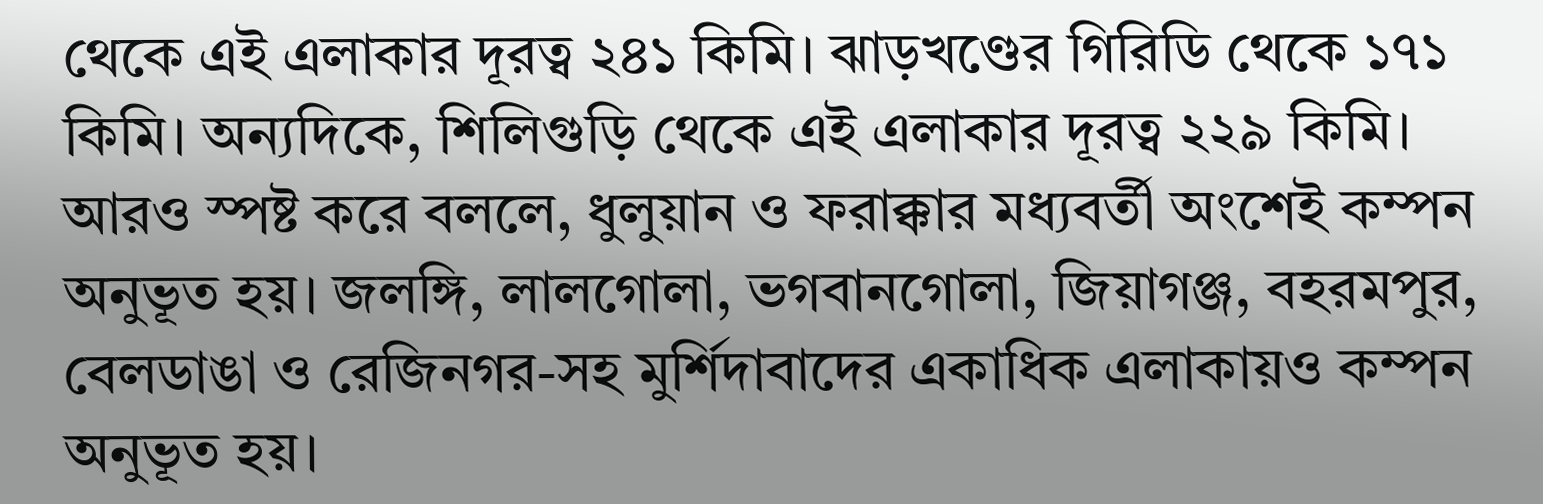থেকে এই এলাকার দূরত্ব ২৪১ কিমি। ঝাড়খণ্ডের গিরিডি থেকে ১৭১ কিমি। অন্যদিকে, শিলিগুড়ি থেকে এই এলাকার দূরত্ব ২২৯ কিমি। আরও স্পষ্ট করে বললে, ধুলুয়ান ও ফরাক্কার মধ্যবর্তী অংশেই কম্পন অনুভূত হয়। জলঙ্গি, লালগোলা, ভগবানগোলা, জিয়াগঞ্জ, বহরমপুর, বেলডাঙা ও রেজিনগর-সহ মুর্শিদাবাদের একাধিক এলাকায়ও কম্পন অনুভূত হয়।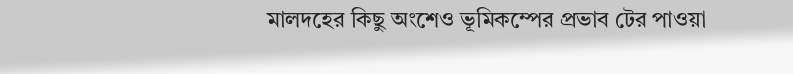মালদহের কিছু অংশেও ভূমিকম্পের প্রভাব টের পাওয়া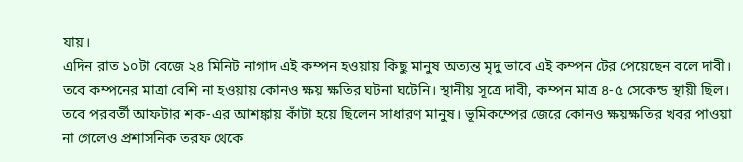যায়।
এদিন রাত ১০টা বেজে ২৪ মিনিট নাগাদ এই কম্পন হওয়ায় কিছু মানুষ অত্যন্ত মৃদু ভাবে এই কম্পন টের পেয়েছেন বলে দাবী। তবে কম্পনের মাত্রা বেশি না হওয়ায় কোনও ক্ষয় ক্ষতির ঘটনা ঘটেনি। স্থানীয় সূত্রে দাবী, কম্পন মাত্র ৪-৫ সেকেন্ড স্থায়ী ছিল। তবে পরবর্তী আফটার শক-এর আশঙ্কায় কাঁটা হয়ে ছিলেন সাধারণ মানুষ। ভূমিকম্পের জেরে কোনও ক্ষয়ক্ষতির খবর পাওয়া না গেলেও প্রশাসনিক তরফ থেকে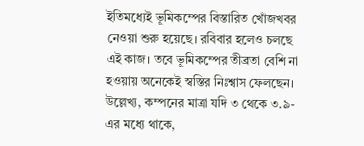ইতিমধ্যেই ভূমিকম্পের বিস্তারিত খোঁজখবর নেওয়া শুরু হয়েছে। রবিবার হলেও চলছে এই কাজ। তবে ভূমিকম্পের তীব্রতা বেশি না হওয়ায় অনেকেই স্বস্তির নিঃশ্বাস ফেলছেন।
উল্লেখ্য, কম্পনের মাত্রা যদি ৩ থেকে ৩.৯-এর মধ্যে থাকে,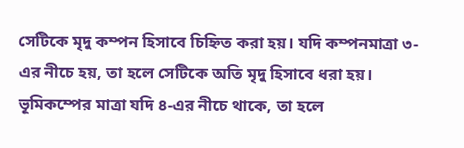সেটিকে মৃদু কম্পন হিসাবে চিহ্নিত করা হয়। যদি কম্পনমাত্রা ৩-এর নীচে হয়, তা হলে সেটিকে অতি মৃদু হিসাবে ধরা হয়। ভূমিকম্পের মাত্রা যদি ৪-এর নীচে থাকে, তা হলে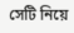সেটি নিয়ে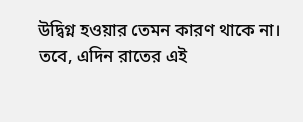উদ্বিগ্ন হওয়ার তেমন কারণ থাকে না। তবে, এদিন রাতের এই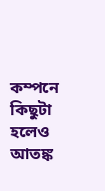কম্পনে কিছুটা হলেও আতঙ্ক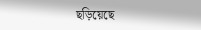ছড়িয়েছে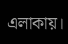এলাকায়।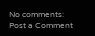No comments:
Post a Comment